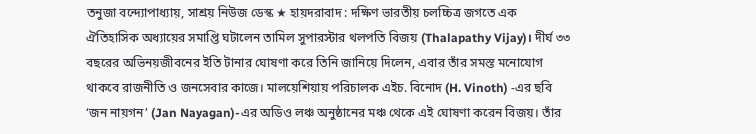তনুজা বন্দ্যোপাধ্যায়, সাশ্রয় নিউজ ডেস্ক ★ হায়দরাবাদ : দক্ষিণ ভারতীয় চলচ্চিত্র জগতে এক ঐতিহাসিক অধ্যায়ের সমাপ্তি ঘটালেন তামিল সুপারস্টার থলপতি বিজয় (Thalapathy Vijay)। দীর্ঘ ৩৩ বছরের অভিনয়জীবনের ইতি টানার ঘোষণা করে তিনি জানিয়ে দিলেন, এবার তাঁর সমস্ত মনোযোগ থাকবে রাজনীতি ও জনসেবার কাজে। মালয়েশিয়ায় পরিচালক এইচ. বিনোদ (H. Vinoth) -এর ছবি ‘জন নায়গন’ (Jan Nayagan)-এর অডিও লঞ্চ অনুষ্ঠানের মঞ্চ থেকে এই ঘোষণা করেন বিজয়। তাঁর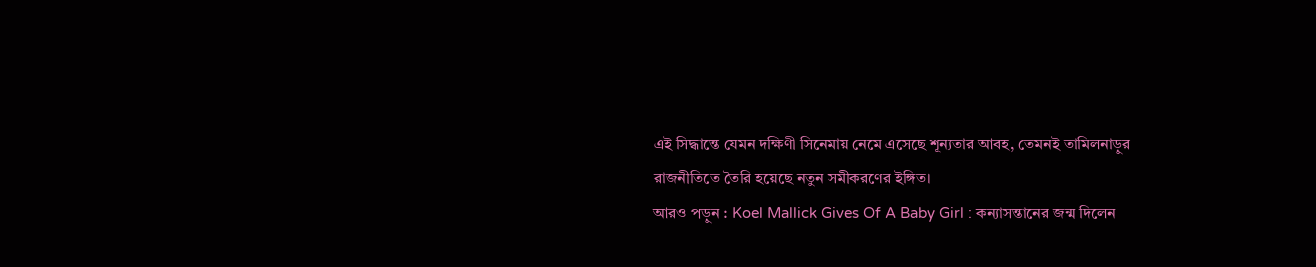এই সিদ্ধান্তে যেমন দক্ষিণী সিনেমায় নেমে এসেছে শূন্যতার আবহ, তেমনই তামিলনাড়ুর রাজনীতিতে তৈরি হয়েছে নতুন সমীকরণের ইঙ্গিত।
আরও পড়ুন : Koel Mallick Gives Of A Baby Girl : কন্যাসন্তানের জন্ম দিলেন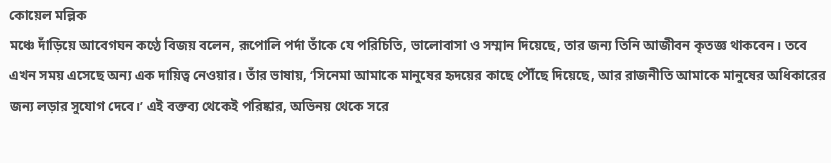কোয়েল মল্লিক
মঞ্চে দাঁড়িয়ে আবেগঘন কণ্ঠে বিজয় বলেন, রূপোলি পর্দা তাঁকে যে পরিচিতি, ভালোবাসা ও সম্মান দিয়েছে, তার জন্য তিনি আজীবন কৃতজ্ঞ থাকবেন। তবে এখন সময় এসেছে অন্য এক দায়িত্ব নেওয়ার। তাঁর ভাষায়, ‘সিনেমা আমাকে মানুষের হৃদয়ের কাছে পৌঁছে দিয়েছে, আর রাজনীতি আমাকে মানুষের অধিকারের জন্য লড়ার সুযোগ দেবে।’ এই বক্তব্য থেকেই পরিষ্কার, অভিনয় থেকে সরে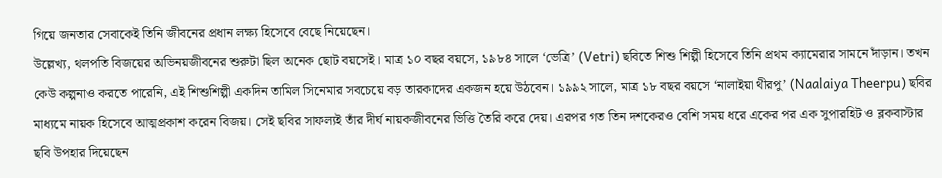গিয়ে জনতার সেবাকেই তিনি জীবনের প্রধান লক্ষ্য হিসেবে বেছে নিয়েছেন।
উল্লেখ্য, থলপতি বিজয়ের অভিনয়জীবনের শুরুটা ছিল অনেক ছোট বয়সেই। মাত্র ১০ বছর বয়সে, ১৯৮৪ সালে ‘ভেত্রি’ (Vetri) ছবিতে শিশু শিল্পী হিসেবে তিনি প্রথম ক্যামেরার সামনে দাঁড়ান। তখন কেউ কল্পনাও করতে পারেনি, এই শিশুশিল্পী একদিন তামিল সিনেমার সবচেয়ে বড় তারকাদের একজন হয়ে উঠবেন। ১৯৯২ সালে, মাত্র ১৮ বছর বয়সে ‘নালাইয়া থীরপু’ (Naalaiya Theerpu) ছবির মাধ্যমে নায়ক হিসেবে আত্মপ্রকাশ করেন বিজয়। সেই ছবির সাফল্যই তাঁর দীর্ঘ নায়কজীবনের ভিত্তি তৈরি করে দেয়। এরপর গত তিন দশকেরও বেশি সময় ধরে একের পর এক সুপারহিট ও ব্লকবাস্টার ছবি উপহার দিয়েছেন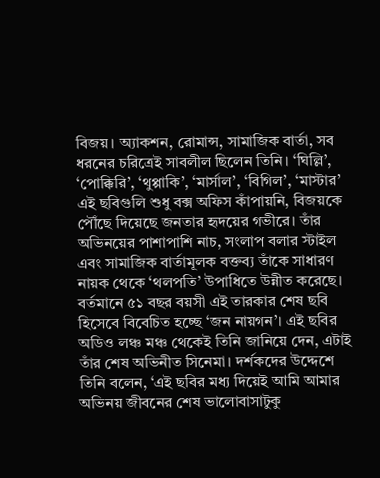বিজয়। অ্যাকশন, রোমান্স, সামাজিক বার্তা, সব ধরনের চরিত্রেই সাবলীল ছিলেন তিনি। ‘ঘিল্লি’, ‘পোক্কিরি’, ‘থুপ্পাকি’, ‘মার্সাল’, ‘বিগিল’, ‘মাস্টার’ এই ছবিগুলি শুধু বক্স অফিস কাঁপায়নি, বিজয়কে পৌঁছে দিয়েছে জনতার হৃদয়ের গভীরে। তাঁর অভিনয়ের পাশাপাশি নাচ, সংলাপ বলার স্টাইল এবং সামাজিক বার্তামূলক বক্তব্য তাঁকে সাধারণ নায়ক থেকে ‘থলপতি’ উপাধিতে উন্নীত করেছে।
বর্তমানে ৫১ বছর বয়সী এই তারকার শেষ ছবি হিসেবে বিবেচিত হচ্ছে ‘জন নায়গন’। এই ছবির অডিও লঞ্চ মঞ্চ থেকেই তিনি জানিয়ে দেন, এটাই তাঁর শেষ অভিনীত সিনেমা। দর্শকদের উদ্দেশে তিনি বলেন, ‘এই ছবির মধ্য দিয়েই আমি আমার অভিনয় জীবনের শেষ ভালোবাসাটুকু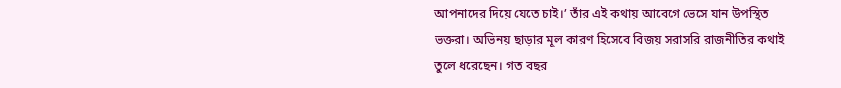আপনাদের দিয়ে যেতে চাই।’ তাঁর এই কথায় আবেগে ভেসে যান উপস্থিত ভক্তরা। অভিনয় ছাড়ার মূল কারণ হিসেবে বিজয় সরাসরি রাজনীতির কথাই তুলে ধরেছেন। গত বছর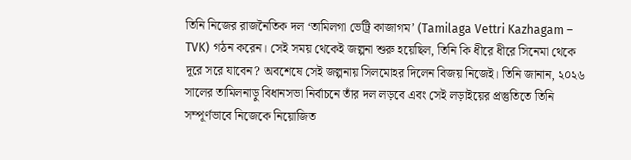তিনি নিজের রাজনৈতিক দল ‘তামিলগা ভেট্রি কাজাগম’ (Tamilaga Vettri Kazhagam – TVK) গঠন করেন। সেই সময় থেকেই জল্পনা শুরু হয়েছিল, তিনি কি ধীরে ধীরে সিনেমা থেকে দূরে সরে যাবেন? অবশেষে সেই জল্পনায় সিলমোহর দিলেন বিজয় নিজেই। তিনি জানান, ২০২৬ সালের তামিলনাড়ু বিধানসভা নির্বাচনে তাঁর দল লড়বে এবং সেই লড়াইয়ের প্রস্তুতিতে তিনি সম্পূর্ণভাবে নিজেকে নিয়োজিত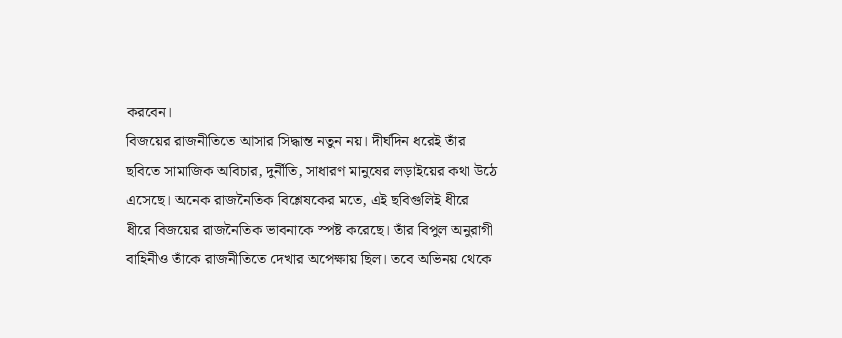করবেন।
বিজয়ের রাজনীতিতে আসার সিদ্ধান্ত নতুন নয়। দীর্ঘদিন ধরেই তাঁর ছবিতে সামাজিক অবিচার, দুর্নীতি, সাধারণ মানুষের লড়াইয়ের কথা উঠে এসেছে। অনেক রাজনৈতিক বিশ্লেষকের মতে, এই ছবিগুলিই ধীরে ধীরে বিজয়ের রাজনৈতিক ভাবনাকে স্পষ্ট করেছে। তাঁর বিপুল অনুরাগী বাহিনীও তাঁকে রাজনীতিতে দেখার অপেক্ষায় ছিল। তবে অভিনয় থেকে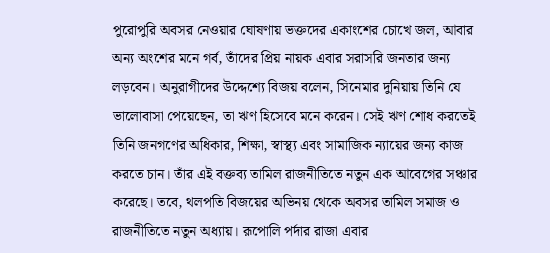পুরোপুরি অবসর নেওয়ার ঘোষণায় ভক্তদের একাংশের চোখে জল, আবার অন্য অংশের মনে গর্ব, তাঁদের প্রিয় নায়ক এবার সরাসরি জনতার জন্য লড়বেন। অনুরাগীদের উদ্দেশ্যে বিজয় বলেন, সিনেমার দুনিয়ায় তিনি যে ভালোবাসা পেয়েছেন, তা ঋণ হিসেবে মনে করেন। সেই ঋণ শোধ করতেই তিনি জনগণের অধিকার, শিক্ষা, স্বাস্থ্য এবং সামাজিক ন্যায়ের জন্য কাজ করতে চান। তাঁর এই বক্তব্য তামিল রাজনীতিতে নতুন এক আবেগের সঞ্চার করেছে। তবে, থলপতি বিজয়ের অভিনয় থেকে অবসর তামিল সমাজ ও রাজনীতিতে নতুন অধ্যায়। রূপোলি পর্দার রাজা এবার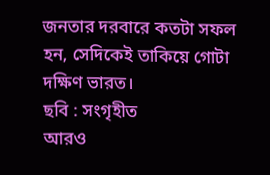জনতার দরবারে কতটা সফল হন, সেদিকেই তাকিয়ে গোটা দক্ষিণ ভারত।
ছবি : সংগৃহীত
আরও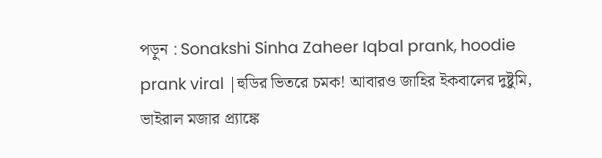পড়ুন : Sonakshi Sinha Zaheer Iqbal prank, hoodie prank viral |হুডির ভিতরে চমক! আবারও জাহির ইকবালের দুষ্টুমি, ভাইরাল মজার প্র্যাঙ্কে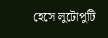হেসে লুটোপুটি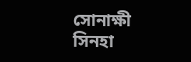সোনাক্ষী সিনহা